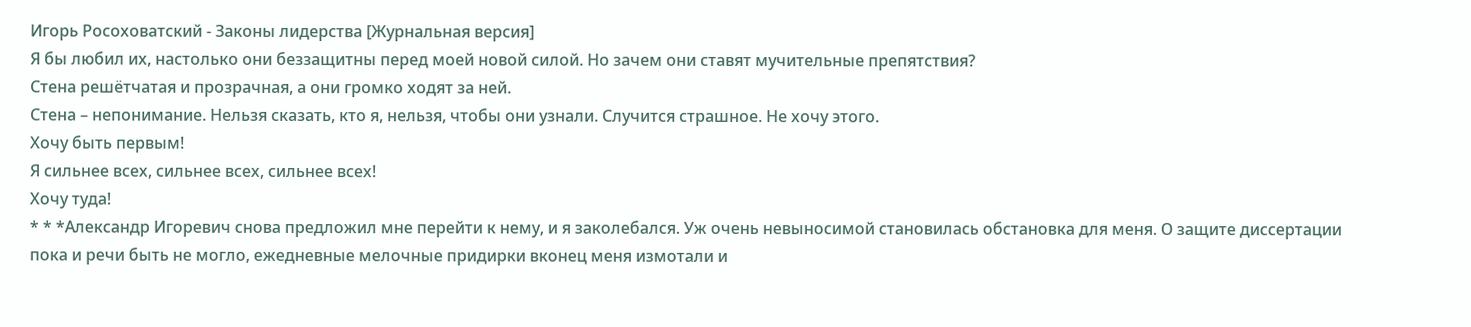Игорь Росоховатский - Законы лидерства [Журнальная версия]
Я бы любил их, настолько они беззащитны перед моей новой силой. Но зачем они ставят мучительные препятствия?
Стена решётчатая и прозрачная, а они громко ходят за ней.
Стена – непонимание. Нельзя сказать, кто я, нельзя, чтобы они узнали. Случится страшное. Не хочу этого.
Хочу быть первым!
Я сильнее всех, сильнее всех, сильнее всех!
Хочу туда!
* * *Александр Игоревич снова предложил мне перейти к нему, и я заколебался. Уж очень невыносимой становилась обстановка для меня. О защите диссертации пока и речи быть не могло, ежедневные мелочные придирки вконец меня измотали и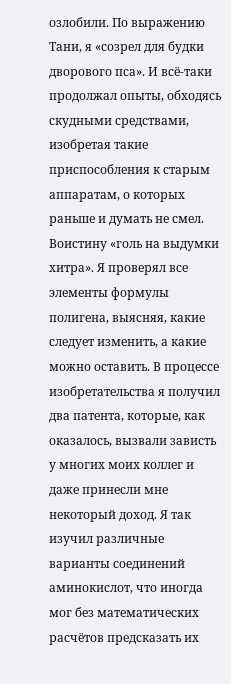озлобили. По выражению Тани, я «созрел для будки дворового пса». И всё-таки продолжал опыты, обходясь скудными средствами, изобретая такие приспособления к старым аппаратам, о которых раньше и думать не смел. Воистину «голь на выдумки хитра». Я проверял все элементы формулы полигена, выясняя, какие следует изменить, а какие можно оставить. В процессе изобретательства я получил два патента, которые, как оказалось, вызвали зависть у многих моих коллег и даже принесли мне некоторый доход. Я так изучил различные варианты соединений аминокислот, что иногда мог без математических расчётов предсказать их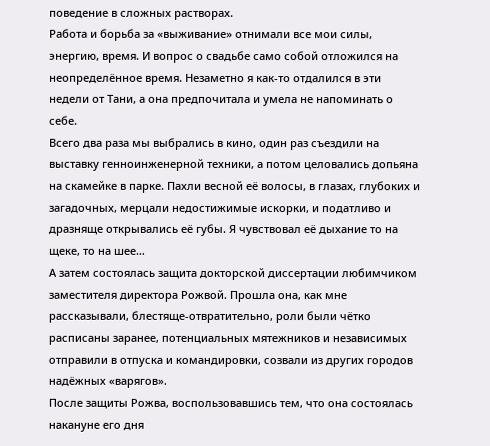поведение в сложных растворах.
Работа и борьба за «выживание» отнимали все мои силы, энергию, время. И вопрос о свадьбе само собой отложился на неопределённое время. Незаметно я как-то отдалился в эти недели от Тани, а она предпочитала и умела не напоминать о себе.
Всего два раза мы выбрались в кино, один раз съездили на выставку генноинженерной техники, а потом целовались допьяна на скамейке в парке. Пахли весной её волосы, в глазах, глубоких и загадочных, мерцали недостижимые искорки, и податливо и дразняще открывались её губы. Я чувствовал её дыхание то на щеке, то на шее…
А затем состоялась защита докторской диссертации любимчиком заместителя директора Рожвой. Прошла она, как мне рассказывали, блестяще-отвратительно, роли были чётко расписаны заранее, потенциальных мятежников и независимых отправили в отпуска и командировки, созвали из других городов надёжных «варягов».
После защиты Рожва, воспользовавшись тем, что она состоялась накануне его дня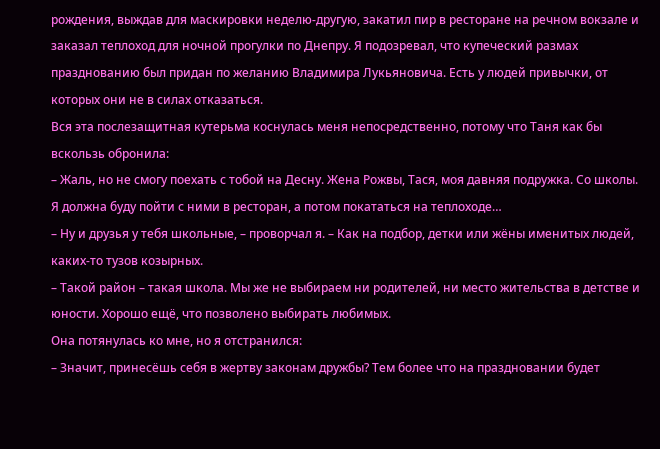рождения, выждав для маскировки неделю-другую, закатил пир в ресторане на речном вокзале и заказал теплоход для ночной прогулки по Днепру. Я подозревал, что купеческий размах празднованию был придан по желанию Владимира Лукьяновича. Есть у людей привычки, от которых они не в силах отказаться.
Вся эта послезащитная кутерьма коснулась меня непосредственно, потому что Таня как бы вскользь обронила:
– Жаль, но не смогу поехать с тобой на Десну. Жена Рожвы, Тася, моя давняя подружка. Со школы. Я должна буду пойти с ними в ресторан, а потом покататься на теплоходе…
– Ну и друзья у тебя школьные, – проворчал я. – Как на подбор, детки или жёны именитых людей, каких-то тузов козырных.
– Такой район – такая школа. Мы же не выбираем ни родителей, ни место жительства в детстве и юности. Хорошо ещё, что позволено выбирать любимых.
Она потянулась ко мне, но я отстранился:
– Значит, принесёшь себя в жертву законам дружбы? Тем более что на праздновании будет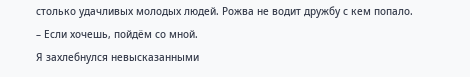столько удачливых молодых людей. Рожва не водит дружбу с кем попало.
– Если хочешь, пойдём со мной.
Я захлебнулся невысказанными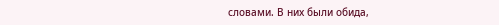словами. В них были обида,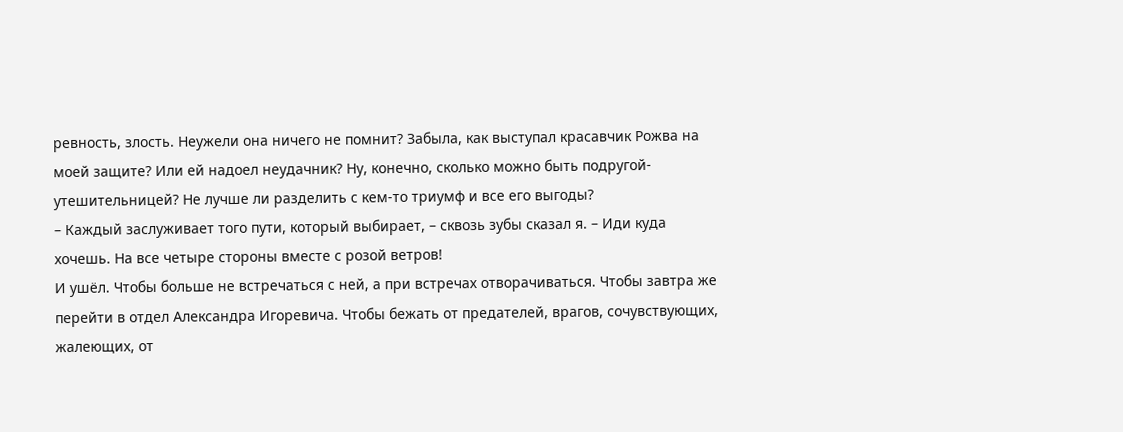ревность, злость. Неужели она ничего не помнит? Забыла, как выступал красавчик Рожва на моей защите? Или ей надоел неудачник? Ну, конечно, сколько можно быть подругой-утешительницей? Не лучше ли разделить с кем-то триумф и все его выгоды?
– Каждый заслуживает того пути, который выбирает, – сквозь зубы сказал я. – Иди куда хочешь. На все четыре стороны вместе с розой ветров!
И ушёл. Чтобы больше не встречаться с ней, а при встречах отворачиваться. Чтобы завтра же перейти в отдел Александра Игоревича. Чтобы бежать от предателей, врагов, сочувствующих, жалеющих, от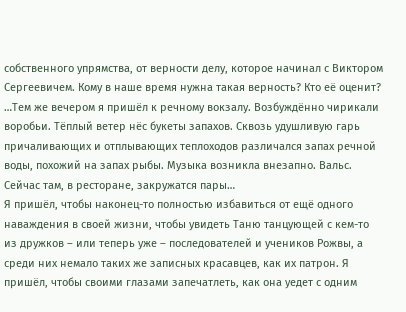собственного упрямства, от верности делу, которое начинал с Виктором Сергеевичем. Кому в наше время нужна такая верность? Кто её оценит?
…Тем же вечером я пришёл к речному вокзалу. Возбуждённо чирикали воробьи. Тёплый ветер нёс букеты запахов. Сквозь удушливую гарь причаливающих и отплывающих теплоходов различался запах речной воды, похожий на запах рыбы. Музыка возникла внезапно. Вальс. Сейчас там, в ресторане, закружатся пары…
Я пришёл, чтобы наконец-то полностью избавиться от ещё одного наваждения в своей жизни, чтобы увидеть Таню танцующей с кем-то из дружков – или теперь уже – последователей и учеников Рожвы, а среди них немало таких же записных красавцев, как их патрон. Я пришёл, чтобы своими глазами запечатлеть, как она уедет с одним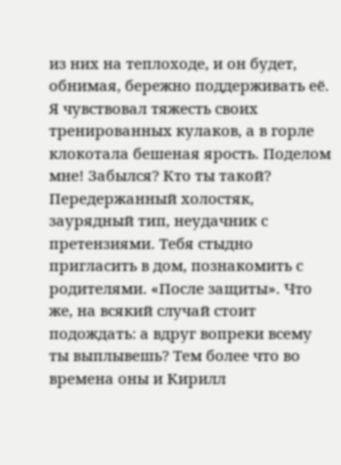из них на теплоходе, и он будет, обнимая, бережно поддерживать её. Я чувствовал тяжесть своих тренированных кулаков, а в горле клокотала бешеная ярость. Поделом мне! Забылся? Кто ты такой? Передержанный холостяк, заурядный тип, неудачник с претензиями. Тебя стыдно пригласить в дом, познакомить с родителями. «После защиты». Что же, на всякий случай стоит подождать: а вдруг вопреки всему ты выплывешь? Тем более что во времена оны и Кирилл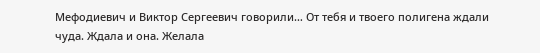Мефодиевич и Виктор Сергеевич говорили… От тебя и твоего полигена ждали чуда. Ждала и она. Желала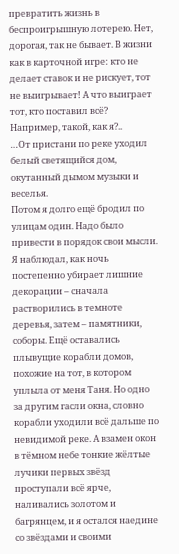превратить жизнь в беспроигрышную лотерею. Нет, дорогая, так не бывает. В жизни как в карточной игре: кто не делает ставок и не рискует, тот не выигрывает! А что выиграет тот, кто поставил всё? Например, такой, как я?..
…От пристани по реке уходил белый светящийся дом, окутанный дымом музыки и веселья.
Потом я долго ещё бродил по улицам один. Надо было привести в порядок свои мысли. Я наблюдал, как ночь постепенно убирает лишние декорации – сначала растворились в темноте деревья, затем – памятники, соборы. Ещё оставались плывущие корабли домов, похожие на тот, в котором уплыла от меня Таня. Но одно за другим гасли окна, словно корабли уходили всё дальше по невидимой реке. А взамен окон в тёмном небе тонкие жёлтые лучики первых звёзд проступали всё ярче, наливались золотом и багрянцем, и я остался наедине со звёздами и своими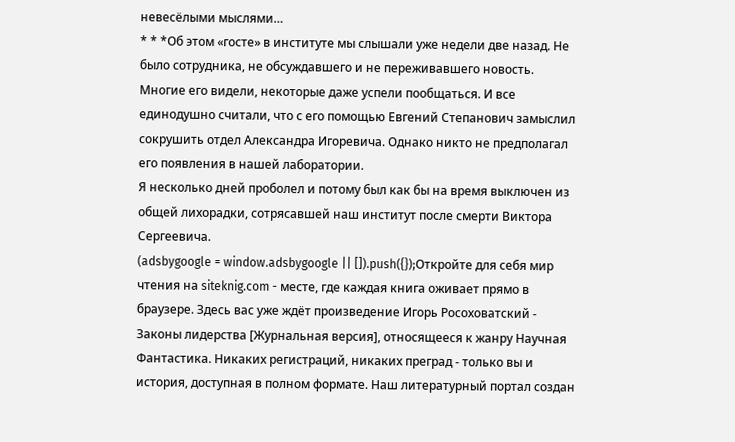невесёлыми мыслями…
* * *Об этом «госте» в институте мы слышали уже недели две назад. Не было сотрудника, не обсуждавшего и не переживавшего новость. Многие его видели, некоторые даже успели пообщаться. И все единодушно считали, что с его помощью Евгений Степанович замыслил сокрушить отдел Александра Игоревича. Однако никто не предполагал его появления в нашей лаборатории.
Я несколько дней проболел и потому был как бы на время выключен из общей лихорадки, сотрясавшей наш институт после смерти Виктора Сергеевича.
(adsbygoogle = window.adsbygoogle || []).push({});Откройте для себя мир чтения на siteknig.com - месте, где каждая книга оживает прямо в браузере. Здесь вас уже ждёт произведение Игорь Росоховатский - Законы лидерства [Журнальная версия], относящееся к жанру Научная Фантастика. Никаких регистраций, никаких преград - только вы и история, доступная в полном формате. Наш литературный портал создан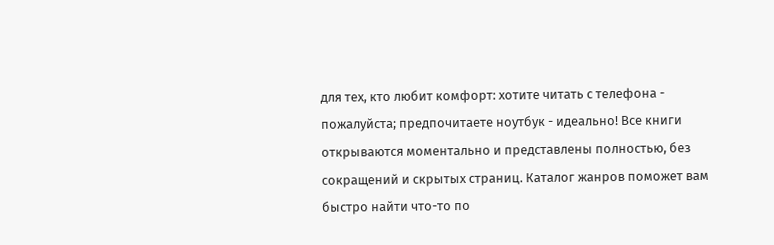для тех, кто любит комфорт: хотите читать с телефона - пожалуйста; предпочитаете ноутбук - идеально! Все книги открываются моментально и представлены полностью, без сокращений и скрытых страниц. Каталог жанров поможет вам быстро найти что-то по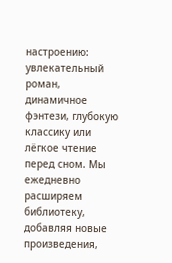настроению: увлекательный роман, динамичное фэнтези, глубокую классику или лёгкое чтение перед сном. Мы ежедневно расширяем библиотеку, добавляя новые произведения,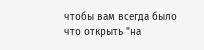чтобы вам всегда было что открыть "на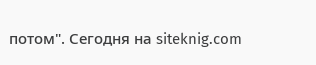потом". Сегодня на siteknig.com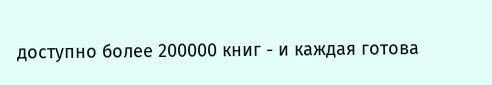доступно более 200000 книг - и каждая готова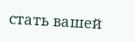стать вашей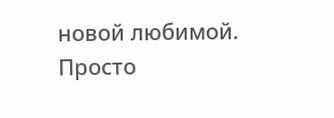новой любимой. Просто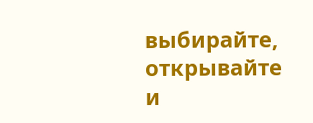выбирайте, открывайте и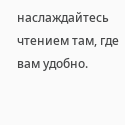наслаждайтесь чтением там, где вам удобно.